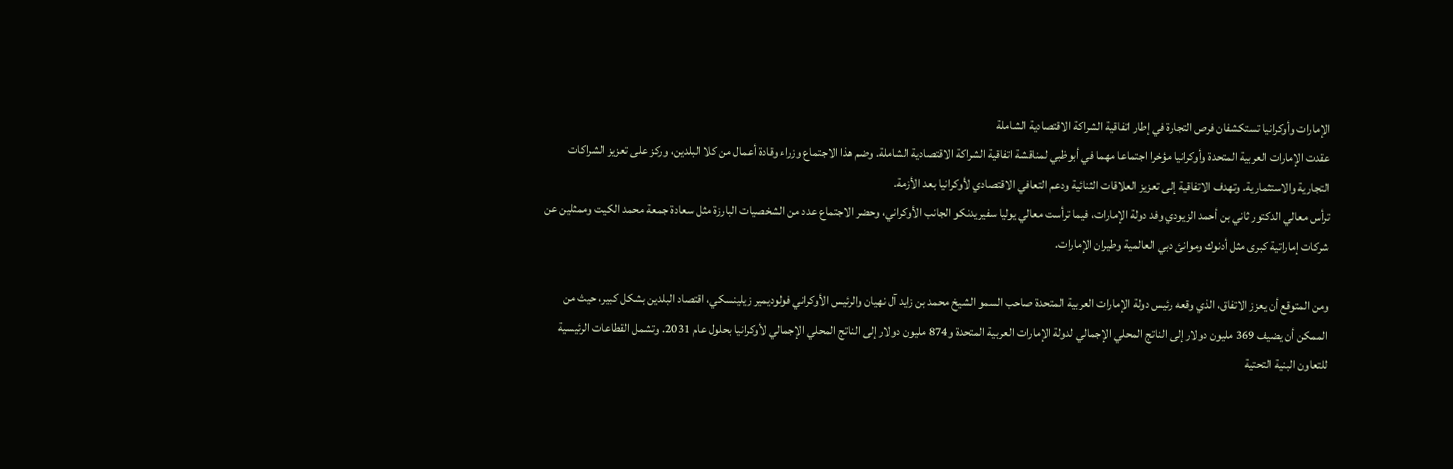الإمارات وأوكرانيا تستكشفان فرص التجارة في إطار اتفاقية الشراكة الاقتصادية الشاملة
عقدت الإمارات العربية المتحدة وأوكرانيا مؤخرا اجتماعا مهما في أبوظبي لمناقشة اتفاقية الشراكة الاقتصادية الشاملة. وضم هذا الاجتماع وزراء وقادة أعمال من كلا البلدين، وركز على تعزيز الشراكات التجارية والاستثمارية. وتهدف الاتفاقية إلى تعزيز العلاقات الثنائية ودعم التعافي الاقتصادي لأوكرانيا بعد الأزمة.
ترأس معالي الدكتور ثاني بن أحمد الزيودي وفد دولة الإمارات، فيما ترأست معالي يوليا سفيريدنكو الجانب الأوكراني، وحضر الاجتماع عدد من الشخصيات البارزة مثل سعادة جمعة محمد الكيت وممثلين عن شركات إماراتية كبرى مثل أدنوك وموانئ دبي العالمية وطيران الإمارات.

ومن المتوقع أن يعزز الاتفاق، الذي وقعه رئيس دولة الإمارات العربية المتحدة صاحب السمو الشيخ محمد بن زايد آل نهيان والرئيس الأوكراني فولوديمير زيلينسكي، اقتصاد البلدين بشكل كبير، حيث من الممكن أن يضيف 369 مليون دولار إلى الناتج المحلي الإجمالي لدولة الإمارات العربية المتحدة و874 مليون دولار إلى الناتج المحلي الإجمالي لأوكرانيا بحلول عام 2031. وتشمل القطاعات الرئيسية للتعاون البنية التحتية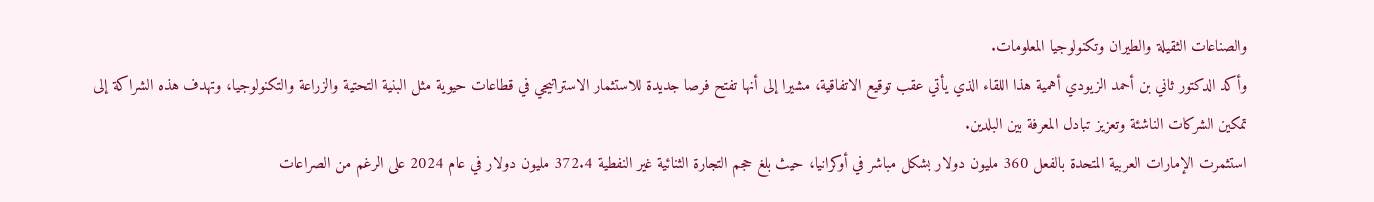والصناعات الثقيلة والطيران وتكنولوجيا المعلومات.
وأكد الدكتور ثاني بن أحمد الزيودي أهمية هذا اللقاء الذي يأتي عقب توقيع الاتفاقية، مشيرا إلى أنها تفتح فرصا جديدة للاستثمار الاستراتيجي في قطاعات حيوية مثل البنية التحتية والزراعة والتكنولوجيا، وتهدف هذه الشراكة إلى تمكين الشركات الناشئة وتعزيز تبادل المعرفة بين البلدين.
استثمرت الإمارات العربية المتحدة بالفعل 360 مليون دولار بشكل مباشر في أوكرانيا، حيث بلغ حجم التجارة الثنائية غير النفطية 372.4 مليون دولار في عام 2024 على الرغم من الصراعات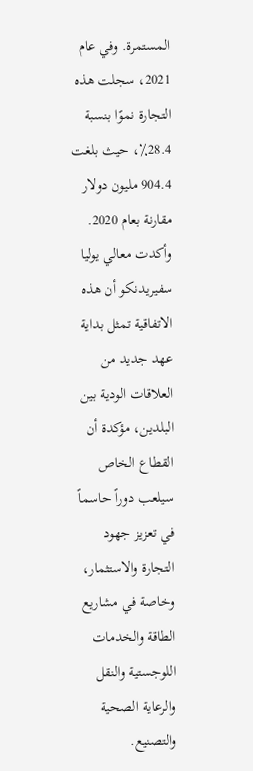المستمرة. وفي عام 2021، سجلت هذه التجارة نموًا بنسبة 28.4٪، حيث بلغت 904.4 مليون دولار مقارنة بعام 2020.
وأكدت معالي يوليا سفيريدنكو أن هذه الاتفاقية تمثل بداية عهد جديد من العلاقات الودية بين البلدين، مؤكدة أن القطاع الخاص سيلعب دوراً حاسماً في تعزيز جهود التجارة والاستثمار، وخاصة في مشاريع الطاقة والخدمات اللوجستية والنقل والرعاية الصحية والتصنيع.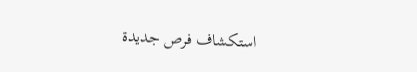استكشاف فرص جديدة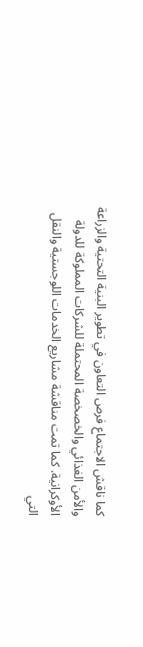كما ناقش الاجتماع فرص التعاون في تطوير البنية التحتية والزراعة والأمن الغذائي والخصخصة المحتملة للشركات المملوكة للدولة الأوكرانية. كما تمت مناقشة مشاريع الخدمات اللوجستية والنقل التي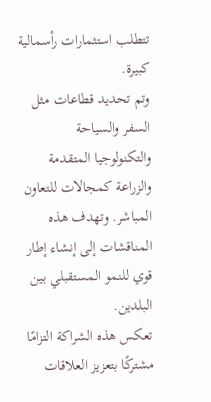تتطلب استثمارات رأسمالية كبيرة.
وتم تحديد قطاعات مثل السفر والسياحة والتكنولوجيا المتقدمة والزراعة كمجالات للتعاون المباشر. وتهدف هذه المناقشات إلى إنشاء إطار قوي للنمو المستقبلي بين البلدين.
تعكس هذه الشراكة التزامًا مشتركًا بتعزيز العلاقات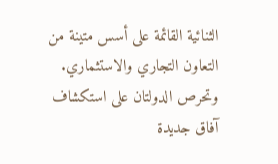الثنائية القائمة على أسس متينة من التعاون التجاري والاستثماري. وتحرص الدولتان على استكشاف آفاق جديدة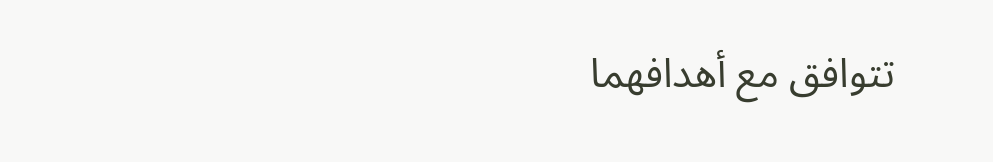تتوافق مع أهدافهما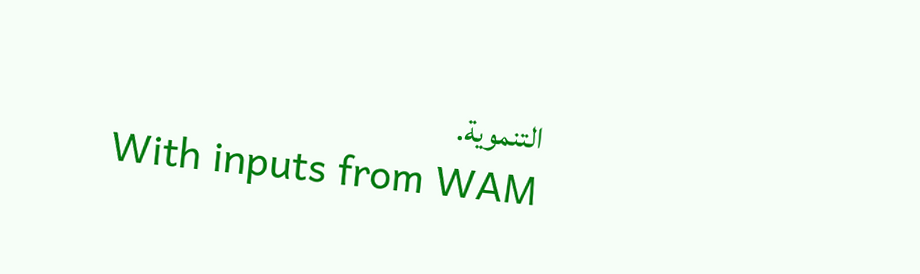التنموية.
With inputs from WAM